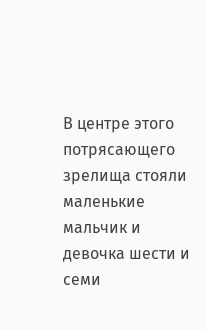В центре этого потрясающего зрелища стояли маленькие мальчик и девочка шести и семи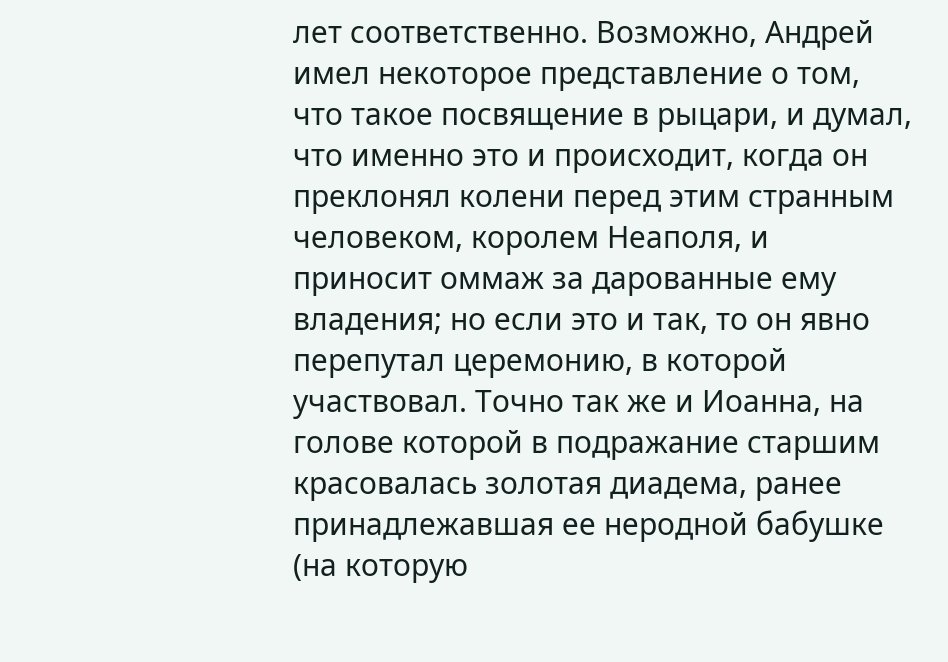лет соответственно. Возможно, Андрей имел некоторое представление о том, что такое посвящение в рыцари, и думал, что именно это и происходит, когда он преклонял колени перед этим странным человеком, королем Неаполя, и приносит оммаж за дарованные ему владения; но если это и так, то он явно перепутал церемонию, в которой участвовал. Точно так же и Иоанна, на голове которой в подражание старшим красовалась золотая диадема, ранее принадлежавшая ее неродной бабушке (на которую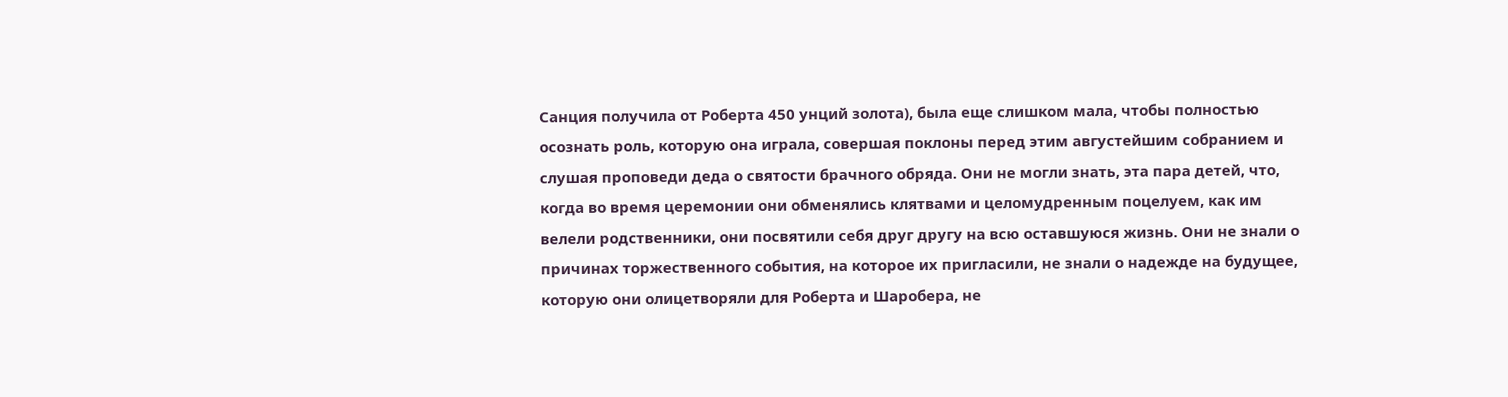Санция получила от Роберта 450 унций золота), была еще слишком мала, чтобы полностью осознать роль, которую она играла, совершая поклоны перед этим августейшим собранием и слушая проповеди деда о святости брачного обряда. Они не могли знать, эта пара детей, что, когда во время церемонии они обменялись клятвами и целомудренным поцелуем, как им велели родственники, они посвятили себя друг другу на всю оставшуюся жизнь. Они не знали о причинах торжественного события, на которое их пригласили, не знали о надежде на будущее, которую они олицетворяли для Роберта и Шаробера, не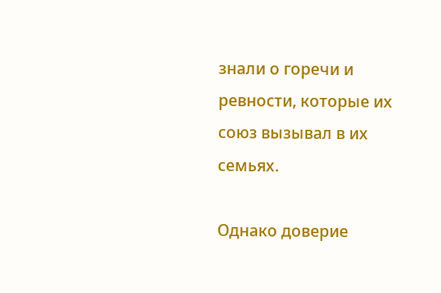знали о горечи и ревности, которые их союз вызывал в их семьях.

Однако доверие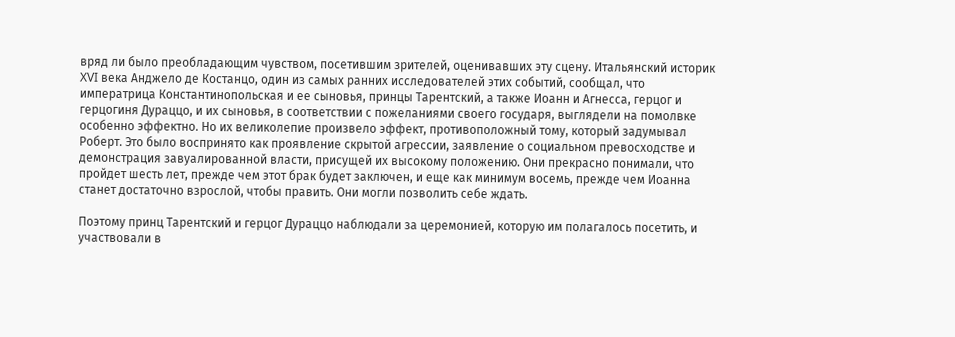вряд ли было преобладающим чувством, посетившим зрителей, оценивавших эту сцену. Итальянский историк XVI века Анджело де Костанцо, один из самых ранних исследователей этих событий, сообщал, что императрица Константинопольская и ее сыновья, принцы Тарентский, а также Иоанн и Агнесса, герцог и герцогиня Дураццо, и их сыновья, в соответствии с пожеланиями своего государя, выглядели на помолвке особенно эффектно. Но их великолепие произвело эффект, противоположный тому, который задумывал Роберт. Это было воспринято как проявление скрытой агрессии, заявление о социальном превосходстве и демонстрация завуалированной власти, присущей их высокому положению. Они прекрасно понимали, что пройдет шесть лет, прежде чем этот брак будет заключен, и еще как минимум восемь, прежде чем Иоанна станет достаточно взрослой, чтобы править. Они могли позволить себе ждать.

Поэтому принц Тарентский и герцог Дураццо наблюдали за церемонией, которую им полагалось посетить, и участвовали в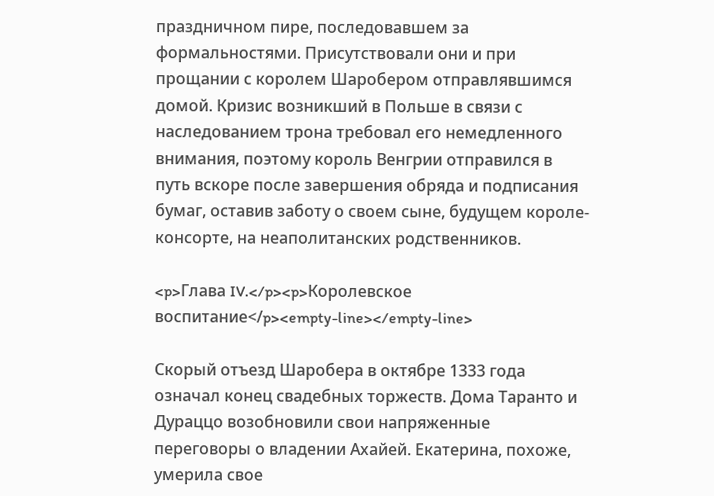праздничном пире, последовавшем за формальностями. Присутствовали они и при прощании с королем Шаробером отправлявшимся домой. Кризис возникший в Польше в связи с наследованием трона требовал его немедленного внимания, поэтому король Венгрии отправился в путь вскоре после завершения обряда и подписания бумаг, оставив заботу о своем сыне, будущем короле-консорте, на неаполитанских родственников.

<p>Глава IV.</p><p>Королевское воспитание</p><empty-line></empty-line>

Скорый отъезд Шаробера в октябре 1333 года означал конец свадебных торжеств. Дома Таранто и Дураццо возобновили свои напряженные переговоры о владении Ахайей. Екатерина, похоже, умерила свое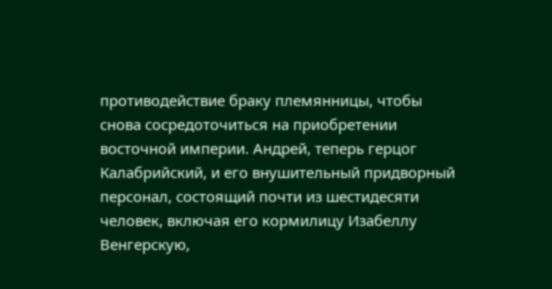противодействие браку племянницы, чтобы снова сосредоточиться на приобретении восточной империи. Андрей, теперь герцог Калабрийский, и его внушительный придворный персонал, состоящий почти из шестидесяти человек, включая его кормилицу Изабеллу Венгерскую,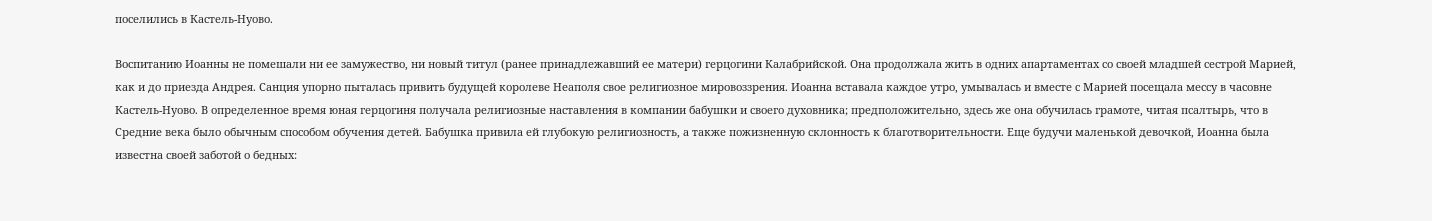поселились в Кастель-Нуово.

Воспитанию Иоанны не помешали ни ее замужество, ни новый титул (ранее принадлежавший ее матери) герцогини Калабрийской. Она продолжала жить в одних апартаментах со своей младшей сестрой Марией, как и до приезда Андрея. Санция упорно пыталась привить будущей королеве Неаполя свое религиозное мировоззрения. Иоанна вставала каждое утро, умывалась и вместе с Марией посещала мессу в часовне Кастель-Нуово. В определенное время юная герцогиня получала религиозные наставления в компании бабушки и своего духовника; предположительно, здесь же она обучилась грамоте, читая псалтырь, что в Средние века было обычным способом обучения детей. Бабушка привила ей глубокую религиозность, а также пожизненную склонность к благотворительности. Еще будучи маленькой девочкой, Иоанна была известна своей заботой о бедных: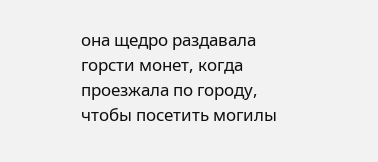она щедро раздавала горсти монет, когда проезжала по городу, чтобы посетить могилы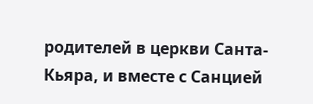родителей в церкви Санта-Кьяра, и вместе с Санцией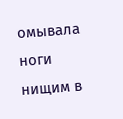омывала ноги нищим в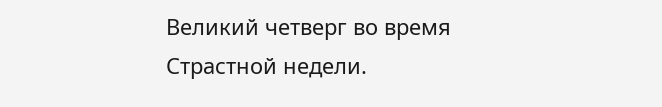Великий четверг во время Страстной недели.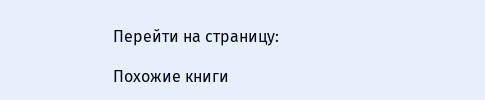Перейти на страницу:

Похожие книги